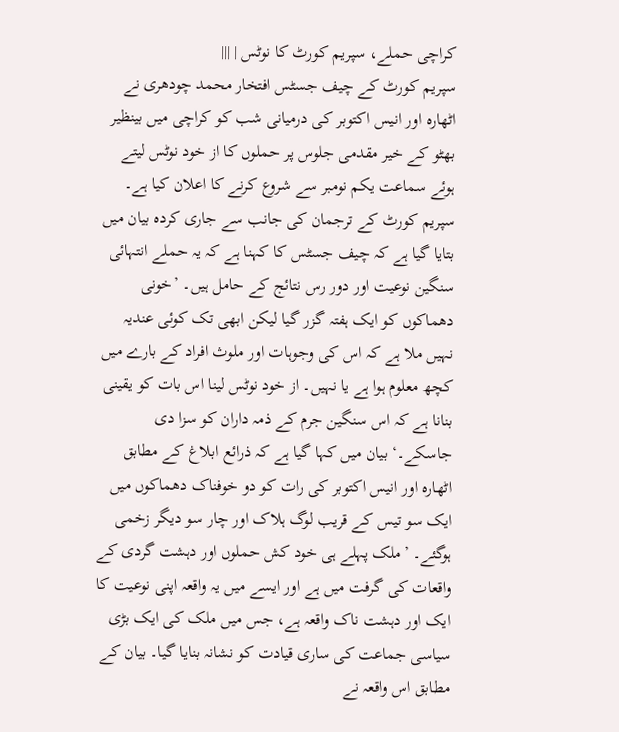کراچی حملے، سپریم کورٹ کا نوٹس | |||
سپریم کورٹ کے چیف جسٹس افتخار محمد چودھری نے اٹھارہ اور انیس اکتوبر کی درمیانی شب کو کراچی میں بینظیر بھٹو کے خیر مقدمی جلوس پر حملوں کا از خود نوٹس لیتے ہوئے سماعت یکم نومبر سے شروع کرنے کا اعلان کیا ہے۔ سپریم کورٹ کے ترجمان کی جانب سے جاری کردہ بیان میں بتایا گیا ہے کہ چیف جسٹس کا کہنا ہے کہ یہ حملے انتہائی سنگین نوعیت اور دور رس نتائج کے حامل ہیں۔ ’خونی دھماکوں کو ایک ہفتہ گزر گیا لیکن ابھی تک کوئی عندیہ نہیں ملا ہے کہ اس کی وجوہات اور ملوث افراد کے بارے میں کچھ معلوم ہوا ہے یا نہیں۔ از خود نوٹس لینا اس بات کو یقینی بنانا ہے کہ اس سنگین جرم کے ذمہ داران کو سزا دی جاسکے۔‘ بیان میں کہا گیا ہے کہ ذرائع ابلاغ کے مطابق اٹھارہ اور انیس اکتوبر کی رات کو دو خوفناک دھماکوں میں ایک سو تیس کے قریب لوگ ہلاک اور چار سو دیگر زخمی ہوگئے۔ ’ملک پہلے ہی خود کش حملوں اور دہشت گردی کے واقعات کی گرفت میں ہے اور ایسے میں یہ واقعہ اپنی نوعیت کا ایک اور دہشت ناک واقعہ ہے، جس میں ملک کی ایک بڑی سیاسی جماعت کی ساری قیادت کو نشانہ بنایا گیا۔ بیان کے مطابق اس واقعہ نے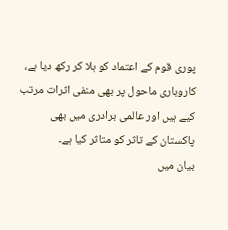پوری قوم کے اعتماد کو ہلا کر رکھ دیا ہے، کاروباری ماحول پر بھی منفی اثرات مرتب کیے ہیں اور عالمی برادری میں بھی پاکستان کے تاثر کو متاثر کیا ہے۔
بیان میں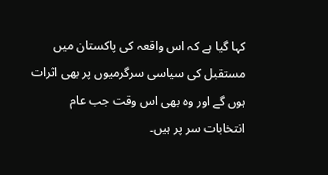کہا گیا ہے کہ اس واقعہ کی پاکستان میں مستقبل کی سیاسی سرگرمیوں پر بھی اثرات ہوں گے اور وہ بھی اس وقت جب عام انتخابات سر پر ہیں۔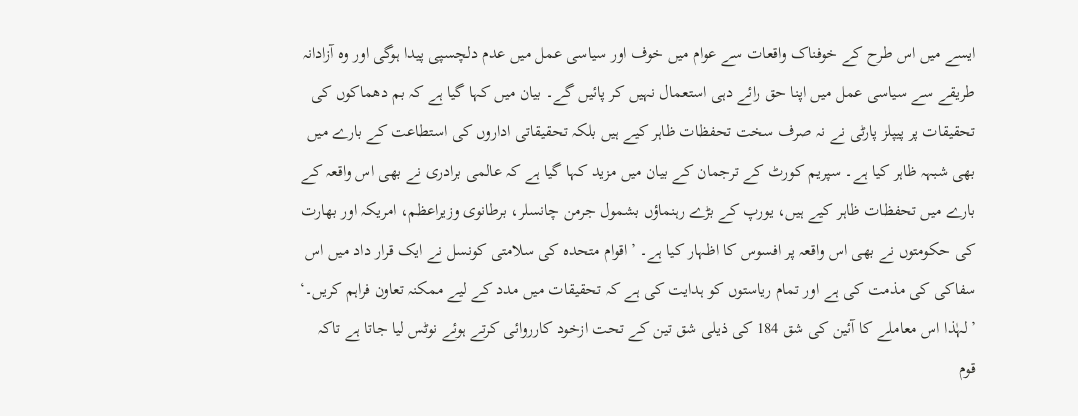ایسے میں اس طرح کے خوفناک واقعات سے عوام میں خوف اور سیاسی عمل میں عدم دلچسپی پیدا ہوگی اور وہ آزادانہ طریقے سے سیاسی عمل میں اپنا حق رائے دہی استعمال نہیں کر پائیں گے۔ بیان میں کہا گیا ہے کہ بم دھماکوں کی تحقیقات پر پیپلز پارٹی نے نہ صرف سخت تحفظات ظاہر کیے ہیں بلکہ تحقیقاتی اداروں کی استطاعت کے بارے میں بھی شبہہ ظاہر کیا ہے۔ سپریم کورٹ کے ترجمان کے بیان میں مزید کہا گیا ہے کہ عالمی برادری نے بھی اس واقعہ کے بارے میں تحفظات ظاہر کیے ہیں، یورپ کے بڑے رہنماؤں بشمول جرمن چانسلر، برطانوی وزیراعظم، امریکہ اور بھارت کی حکومتوں نے بھی اس واقعہ پر افسوس کا اظہار کیا ہے۔ ’اقوام متحدہ کی سلامتی کونسل نے ایک قرار داد میں اس سفاکی کی مذمت کی ہے اور تمام ریاستوں کو ہدایت کی ہے کہ تحقیقات میں مدد کے لیے ممکنہ تعاون فراہم کریں۔‘ ’لہٰذا اس معاملے کا آئین کی شق 184 کی ذیلی شق تین کے تحت ازخود کارروائی کرتے ہوئے نوٹس لیا جاتا ہے تاکہ قوم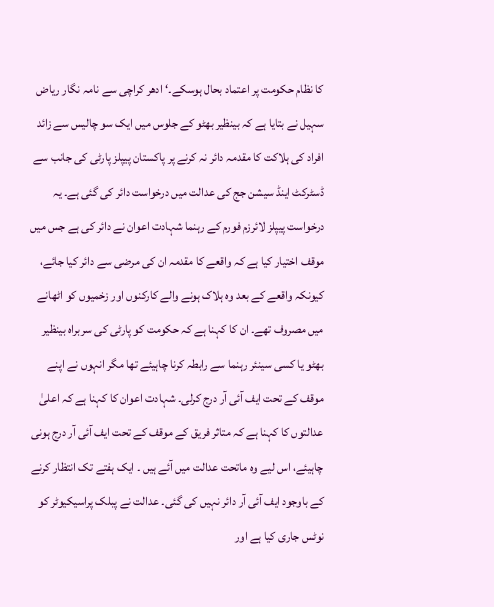کا نظام حکومت پر اعتماد بحال ہوسکے۔‘ ادھر کراچی سے نامہ نگار ریاض سہیل نے بتایا ہے کہ بینظیر بھٹو کے جلوس میں ایک سو چالیس سے زائد افراد کی ہلاکت کا مقدمہ دائر نہ کرنے پر پاکستان پیپلز پارٹی کی جانب سے ڈسٹرکٹ اینڈ سیشن جج کی عدالت میں درخواست دائر کی گئی ہے۔ یہ درخواست پیپلز لائرزم فورم کے رہنما شہادت اعوان نے دائر کی ہے جس میں موقف اختیار کیا ہے کہ واقعے کا مقدمہ ان کی مرضی سے دائر کیا جائے، کیونکہ واقعے کے بعد وہ ہلاک ہونے والے کارکنوں اور زخمیوں کو اٹھانے میں مصروف تھے۔ ان کا کہنا ہے کہ حکومت کو پارٹی کی سربراہ بینظیر بھٹو یا کسی سینئر رہنما سے رابطہ کرنا چاہیئے تھا مگر انہوں نے اپنے موقف کے تحت ایف آئی آر درج کرلی۔ شہادت اعوان کا کہنا ہے کہ اعلیٰ عدالتوں کا کہنا ہے کہ متاثر فریق کے موقف کے تحت ایف آئی آر درج ہونی چاہیئے، اس لیے وہ ماتحت عدالت میں آئے ہیں ۔ ایک ہفتے تک انتظار کرنے کے باوجود ایف آئی آر دائر نہیں کی گئی۔ عدالت نے پبلک پراسیکیوٹر کو نوٹس جاری کیا ہے اور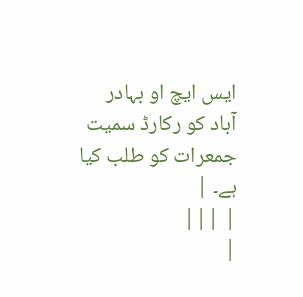ایس ایچ او بہادر آباد کو رکارڈ سمیت جمعرات کو طلب کیا ہے۔ |
| |||
|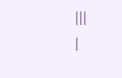|||
|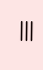|||